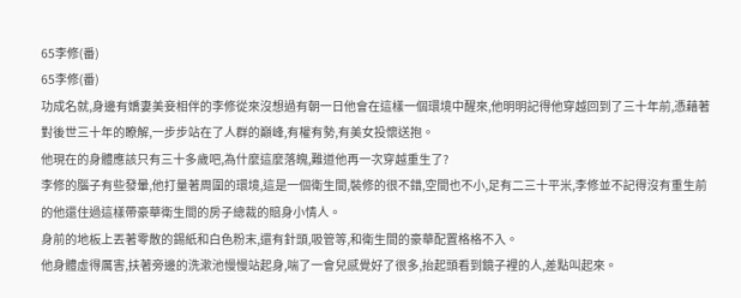65李修(番)
65李修(番)
功成名就,身邊有嬌妻美妾相伴的李修從來沒想過有朝一日他會在這樣一個環境中醒來,他明明記得他穿越回到了三十年前,憑藉著對後世三十年的瞭解,一步步站在了人群的巔峰,有權有勢,有美女投懷送抱。
他現在的身體應該只有三十多歲吧,為什麼這麼落魄,難道他再一次穿越重生了?
李修的腦子有些發暈,他打量著周圍的環境,這是一個衛生間,裝修的很不錯,空間也不小,足有二三十平米,李修並不記得沒有重生前的他還住過這樣帶豪華衛生間的房子總裁的賠身小情人。
身前的地板上丟著零散的錫紙和白色粉末,還有針頭,吸管等,和衛生間的豪華配置格格不入。
他身體虛得厲害,扶著旁邊的洗漱池慢慢站起身,喘了一會兒感覺好了很多,抬起頭看到鏡子裡的人,差點叫起來。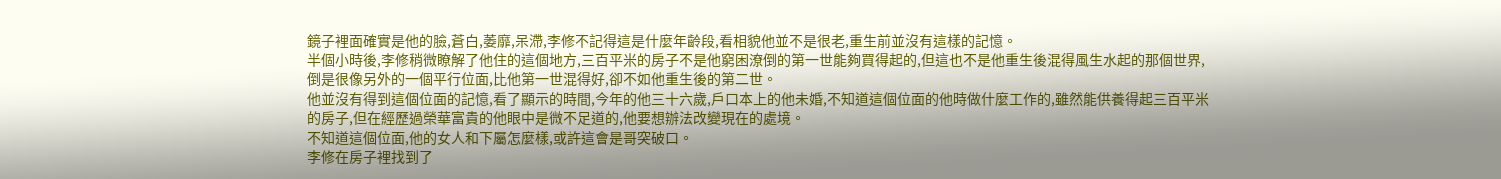鏡子裡面確實是他的臉,蒼白,萎靡,呆滯,李修不記得這是什麼年齡段,看相貌他並不是很老,重生前並沒有這樣的記憶。
半個小時後,李修稍微瞭解了他住的這個地方,三百平米的房子不是他窮困潦倒的第一世能夠買得起的,但這也不是他重生後混得風生水起的那個世界,倒是很像另外的一個平行位面,比他第一世混得好,卻不如他重生後的第二世。
他並沒有得到這個位面的記憶,看了顯示的時間,今年的他三十六歲,戶口本上的他未婚,不知道這個位面的他時做什麼工作的,雖然能供養得起三百平米的房子,但在經歷過榮華富貴的他眼中是微不足道的,他要想辦法改變現在的處境。
不知道這個位面,他的女人和下屬怎麼樣,或許這會是哥突破口。
李修在房子裡找到了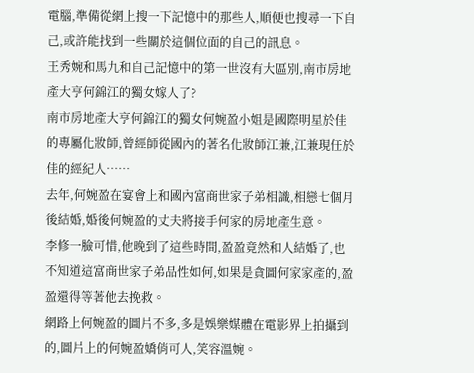電腦,準備從網上搜一下記憶中的那些人,順便也搜尋一下自己,或許能找到一些關於這個位面的自己的訊息。
王秀婉和馬九和自己記憶中的第一世沒有大區別,南市房地產大亨何錦江的獨女嫁人了?
南市房地產大亨何錦江的獨女何婉盈小姐是國際明星於佳的專屬化妝師,曾經師從國內的著名化妝師江兼,江兼現任於佳的經紀人……
去年,何婉盈在宴會上和國內富商世家子弟相識,相戀七個月後結婚,婚後何婉盈的丈夫將接手何家的房地產生意。
李修一臉可惜,他晚到了這些時間,盈盈竟然和人結婚了,也不知道這富商世家子弟品性如何,如果是貪圖何家家產的,盈盈還得等著他去挽救。
網路上何婉盈的圖片不多,多是娛樂媒體在電影界上拍攝到的,圖片上的何婉盈嬌俏可人,笑容溫婉。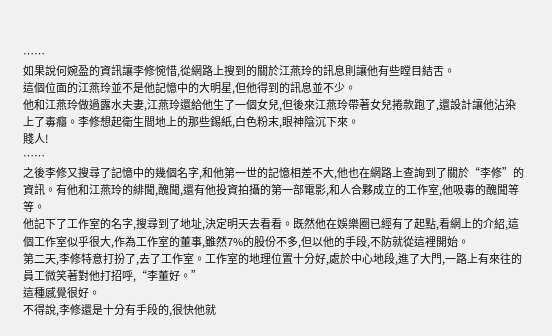……
如果說何婉盈的資訊讓李修惋惜,從網路上搜到的關於江燕玲的訊息則讓他有些瞠目結舌。
這個位面的江燕玲並不是他記憶中的大明星,但他得到的訊息並不少。
他和江燕玲做過露水夫妻,江燕玲還給他生了一個女兒,但後來江燕玲帶著女兒捲款跑了,還設計讓他沾染上了毒癮。李修想起衛生間地上的那些錫紙,白色粉末,眼神陰沉下來。
賤人!
……
之後李修又搜尋了記憶中的幾個名字,和他第一世的記憶相差不大,他也在網路上查詢到了關於“李修”的資訊。有他和江燕玲的緋聞,醜聞,還有他投資拍攝的第一部電影,和人合夥成立的工作室,他吸毒的醜聞等等。
他記下了工作室的名字,搜尋到了地址,決定明天去看看。既然他在娛樂圈已經有了起點,看網上的介紹,這個工作室似乎很大,作為工作室的董事,雖然7%的股份不多,但以他的手段,不防就從這裡開始。
第二天,李修特意打扮了,去了工作室。工作室的地理位置十分好,處於中心地段,進了大門,一路上有來往的員工微笑著對他打招呼,“李董好。”
這種感覺很好。
不得說,李修還是十分有手段的,很快他就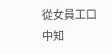從女員工口中知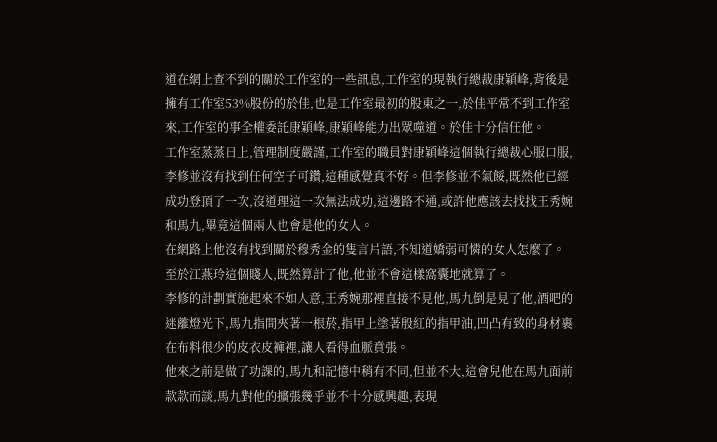道在網上查不到的關於工作室的一些訊息,工作室的現執行總裁康穎峰,背後是擁有工作室53%股份的於佳,也是工作室最初的股東之一,於佳平常不到工作室來,工作室的事全權委託康穎峰,康穎峰能力出眾噬道。於佳十分信任他。
工作室蒸蒸日上,管理制度嚴謹,工作室的職員對康穎峰這個執行總裁心服口服,李修並沒有找到任何空子可鑽,這種感覺真不好。但李修並不氣餒,既然他已經成功登頂了一次,沒道理這一次無法成功,這邊路不通,或許他應該去找找王秀婉和馬九,畢竟這個兩人也會是他的女人。
在網路上他沒有找到關於穆秀金的隻言片語,不知道嬌弱可憐的女人怎麼了。
至於江燕玲這個賤人,既然算計了他,他並不會這樣窩囊地就算了。
李修的計劃實施起來不如人意,王秀婉那裡直接不見他,馬九倒是見了他,酒吧的迷離燈光下,馬九指間夾著一根菸,指甲上塗著殷紅的指甲油,凹凸有致的身材裹在布料很少的皮衣皮褲裡,讓人看得血脈賁張。
他來之前是做了功課的,馬九和記憶中稍有不同,但並不大,這會兒他在馬九面前款款而談,馬九對他的擴張幾乎並不十分感興趣,表現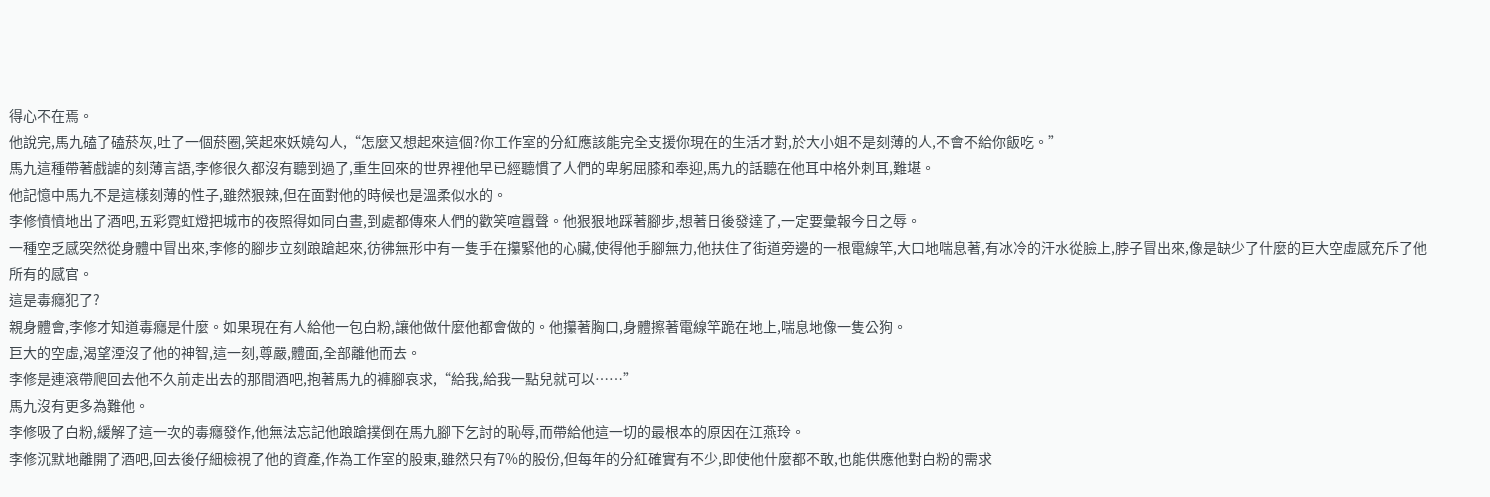得心不在焉。
他說完,馬九磕了磕菸灰,吐了一個菸圈,笑起來妖嬈勾人,“怎麼又想起來這個?你工作室的分紅應該能完全支援你現在的生活才對,於大小姐不是刻薄的人,不會不給你飯吃。”
馬九這種帶著戲謔的刻薄言語,李修很久都沒有聽到過了,重生回來的世界裡他早已經聽慣了人們的卑躬屈膝和奉迎,馬九的話聽在他耳中格外刺耳,難堪。
他記憶中馬九不是這樣刻薄的性子,雖然狠辣,但在面對他的時候也是溫柔似水的。
李修憤憤地出了酒吧,五彩霓虹燈把城市的夜照得如同白晝,到處都傳來人們的歡笑喧囂聲。他狠狠地踩著腳步,想著日後發達了,一定要彙報今日之辱。
一種空乏感突然從身體中冒出來,李修的腳步立刻踉蹌起來,彷彿無形中有一隻手在攥緊他的心臟,使得他手腳無力,他扶住了街道旁邊的一根電線竿,大口地喘息著,有冰冷的汗水從臉上,脖子冒出來,像是缺少了什麼的巨大空虛感充斥了他所有的感官。
這是毒癮犯了?
親身體會,李修才知道毒癮是什麼。如果現在有人給他一包白粉,讓他做什麼他都會做的。他攥著胸口,身體擦著電線竿跪在地上,喘息地像一隻公狗。
巨大的空虛,渴望湮沒了他的神智,這一刻,尊嚴,體面,全部離他而去。
李修是連滾帶爬回去他不久前走出去的那間酒吧,抱著馬九的褲腳哀求,“給我,給我一點兒就可以……”
馬九沒有更多為難他。
李修吸了白粉,緩解了這一次的毒癮發作,他無法忘記他踉蹌撲倒在馬九腳下乞討的恥辱,而帶給他這一切的最根本的原因在江燕玲。
李修沉默地離開了酒吧,回去後仔細檢視了他的資產,作為工作室的股東,雖然只有7%的股份,但每年的分紅確實有不少,即使他什麼都不敢,也能供應他對白粉的需求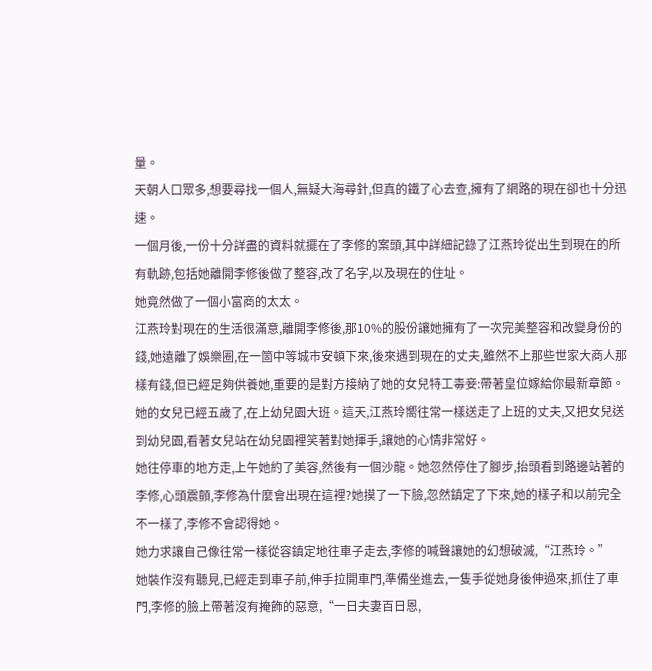量。
天朝人口眾多,想要尋找一個人,無疑大海尋針,但真的鐵了心去查,擁有了網路的現在卻也十分迅速。
一個月後,一份十分詳盡的資料就擺在了李修的案頭,其中詳細記錄了江燕玲從出生到現在的所有軌跡,包括她離開李修後做了整容,改了名字,以及現在的住址。
她竟然做了一個小富商的太太。
江燕玲對現在的生活很滿意,離開李修後,那10%的股份讓她擁有了一次完美整容和改變身份的錢,她遠離了娛樂圈,在一箇中等城市安頓下來,後來遇到現在的丈夫,雖然不上那些世家大商人那樣有錢,但已經足夠供養她,重要的是對方接納了她的女兒特工毒妾:帶著皇位嫁給你最新章節。
她的女兒已經五歲了,在上幼兒園大班。這天,江燕玲嚮往常一樣送走了上班的丈夫,又把女兒送到幼兒園,看著女兒站在幼兒園裡笑著對她揮手,讓她的心情非常好。
她往停車的地方走,上午她約了美容,然後有一個沙龍。她忽然停住了腳步,抬頭看到路邊站著的李修,心頭震顫,李修為什麼會出現在這裡?她摸了一下臉,忽然鎮定了下來,她的樣子和以前完全不一樣了,李修不會認得她。
她力求讓自己像往常一樣從容鎮定地往車子走去,李修的喊聲讓她的幻想破滅,“江燕玲。”
她裝作沒有聽見,已經走到車子前,伸手拉開車門,準備坐進去,一隻手從她身後伸過來,抓住了車門,李修的臉上帶著沒有掩飾的惡意,“一日夫妻百日恩,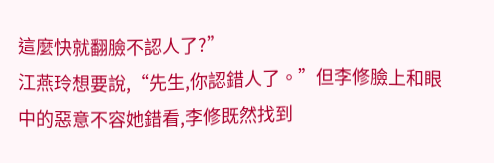這麼快就翻臉不認人了?”
江燕玲想要說,“先生,你認錯人了。”但李修臉上和眼中的惡意不容她錯看,李修既然找到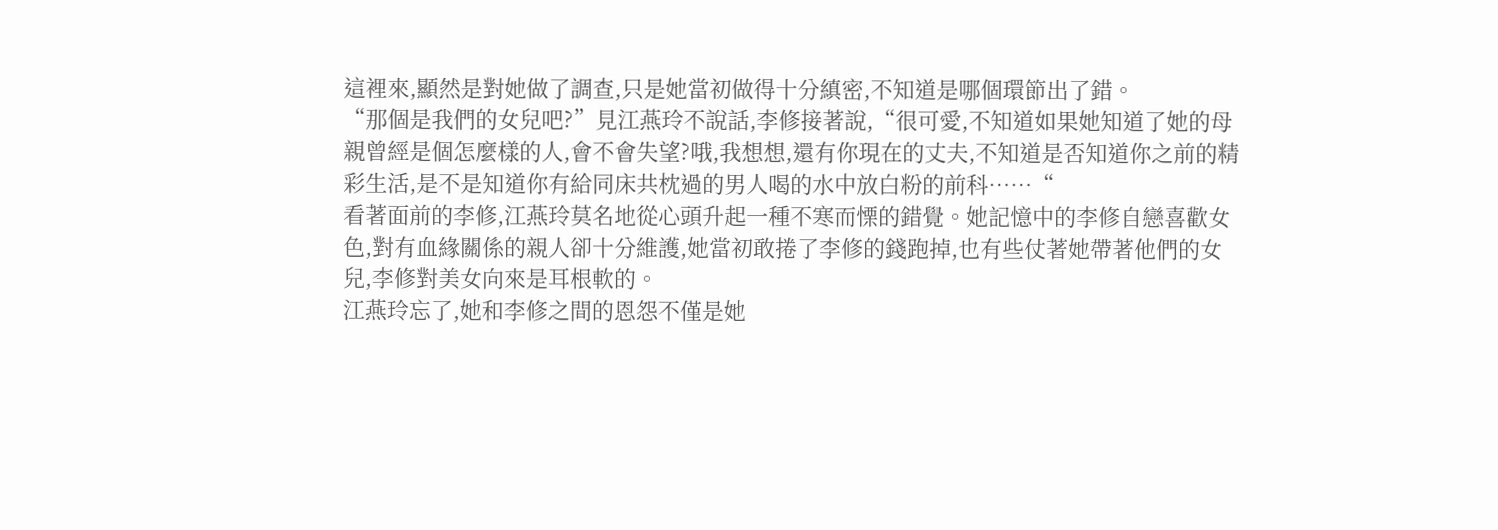這裡來,顯然是對她做了調查,只是她當初做得十分縝密,不知道是哪個環節出了錯。
“那個是我們的女兒吧?”見江燕玲不說話,李修接著說,“很可愛,不知道如果她知道了她的母親曾經是個怎麼樣的人,會不會失望?哦,我想想,還有你現在的丈夫,不知道是否知道你之前的精彩生活,是不是知道你有給同床共枕過的男人喝的水中放白粉的前科……“
看著面前的李修,江燕玲莫名地從心頭升起一種不寒而慄的錯覺。她記憶中的李修自戀喜歡女色,對有血緣關係的親人卻十分維護,她當初敢捲了李修的錢跑掉,也有些仗著她帶著他們的女兒,李修對美女向來是耳根軟的。
江燕玲忘了,她和李修之間的恩怨不僅是她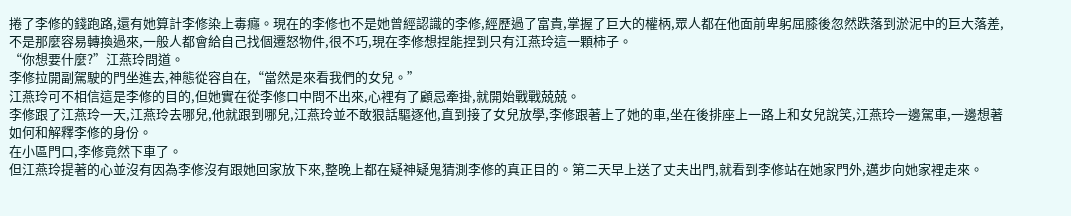捲了李修的錢跑路,還有她算計李修染上毒癮。現在的李修也不是她曾經認識的李修,經歷過了富貴,掌握了巨大的權柄,眾人都在他面前卑躬屈膝後忽然跌落到淤泥中的巨大落差,不是那麼容易轉換過來,一般人都會給自己找個遷怒物件,很不巧,現在李修想捏能捏到只有江燕玲這一顆柿子。
“你想要什麼?”江燕玲問道。
李修拉開副駕駛的門坐進去,神態從容自在,“當然是來看我們的女兒。”
江燕玲可不相信這是李修的目的,但她實在從李修口中問不出來,心裡有了顧忌牽掛,就開始戰戰兢兢。
李修跟了江燕玲一天,江燕玲去哪兒,他就跟到哪兒,江燕玲並不敢狠話驅逐他,直到接了女兒放學,李修跟著上了她的車,坐在後排座上一路上和女兒說笑,江燕玲一邊駕車,一邊想著如何和解釋李修的身份。
在小區門口,李修竟然下車了。
但江燕玲提著的心並沒有因為李修沒有跟她回家放下來,整晚上都在疑神疑鬼猜測李修的真正目的。第二天早上送了丈夫出門,就看到李修站在她家門外,邁步向她家裡走來。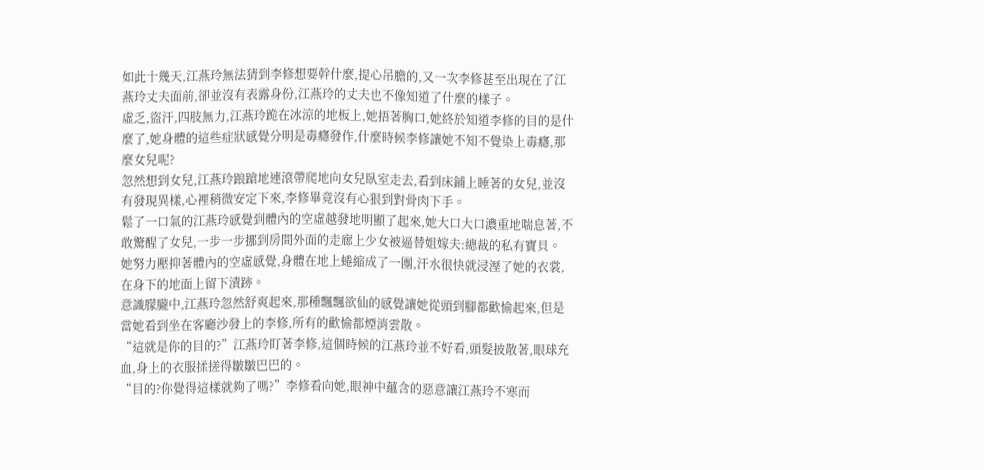如此十幾天,江燕玲無法猜到李修想要幹什麼,提心吊膽的,又一次李修甚至出現在了江燕玲丈夫面前,卻並沒有表露身份,江燕玲的丈夫也不像知道了什麼的樣子。
虛乏,盜汗,四肢無力,江燕玲跪在冰涼的地板上,她捂著胸口,她終於知道李修的目的是什麼了,她身體的這些症狀感覺分明是毒癮發作,什麼時候李修讓她不知不覺染上毒癮,那麼女兒呢?
忽然想到女兒,江燕玲踉蹌地連滾帶爬地向女兒臥室走去,看到床鋪上睡著的女兒,並沒有發現異樣,心裡稍微安定下來,李修畢竟沒有心狠到對骨肉下手。
鬆了一口氣的江燕玲感覺到體內的空虛越發地明顯了起來,她大口大口濃重地喘息著,不敢驚醒了女兒,一步一步挪到房間外面的走廊上少女被逼替姐嫁夫:總裁的私有寶貝。
她努力壓抑著體內的空虛感覺,身體在地上蜷縮成了一團,汗水很快就浸溼了她的衣裳,在身下的地面上留下漬跡。
意識朦朧中,江燕玲忽然舒爽起來,那種飄飄欲仙的感覺讓她從頭到腳都歡愉起來,但是當她看到坐在客廳沙發上的李修,所有的歡愉都煙消雲散。
“這就是你的目的?”江燕玲盯著李修,這個時候的江燕玲並不好看,頭髮披散著,眼球充血,身上的衣服揉搓得皺皺巴巴的。
“目的?你覺得這樣就夠了嗎?”李修看向她,眼神中蘊含的惡意讓江燕玲不寒而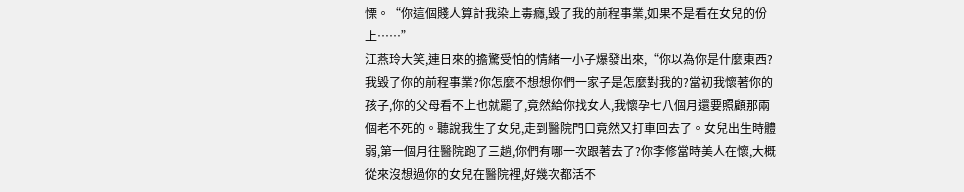慄。“你這個賤人算計我染上毒癮,毀了我的前程事業,如果不是看在女兒的份上……”
江燕玲大笑,連日來的擔驚受怕的情緒一小子爆發出來,“你以為你是什麼東西?我毀了你的前程事業?你怎麼不想想你們一家子是怎麼對我的?當初我懷著你的孩子,你的父母看不上也就罷了,竟然給你找女人,我懷孕七八個月還要照顧那兩個老不死的。聽說我生了女兒,走到醫院門口竟然又打車回去了。女兒出生時體弱,第一個月往醫院跑了三趟,你們有哪一次跟著去了?你李修當時美人在懷,大概從來沒想過你的女兒在醫院裡,好幾次都活不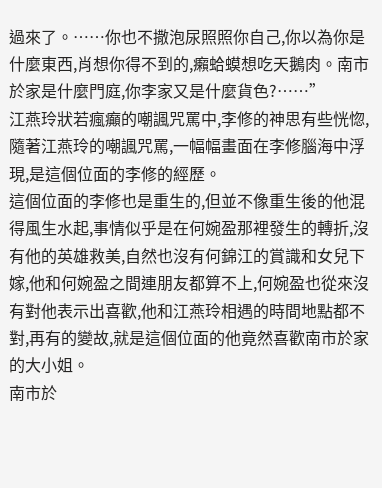過來了。……你也不撒泡尿照照你自己,你以為你是什麼東西,肖想你得不到的,癩蛤蟆想吃天鵝肉。南市於家是什麼門庭,你李家又是什麼貨色?……”
江燕玲狀若瘋癲的嘲諷咒罵中,李修的神思有些恍惚,隨著江燕玲的嘲諷咒罵,一幅幅畫面在李修腦海中浮現,是這個位面的李修的經歷。
這個位面的李修也是重生的,但並不像重生後的他混得風生水起,事情似乎是在何婉盈那裡發生的轉折,沒有他的英雄救美,自然也沒有何錦江的賞識和女兒下嫁,他和何婉盈之間連朋友都算不上,何婉盈也從來沒有對他表示出喜歡,他和江燕玲相遇的時間地點都不對,再有的變故,就是這個位面的他竟然喜歡南市於家的大小姐。
南市於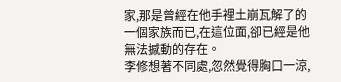家,那是曾經在他手裡土崩瓦解了的一個家族而已,在這位面,卻已經是他無法撼動的存在。
李修想著不同處,忽然覺得胸口一涼,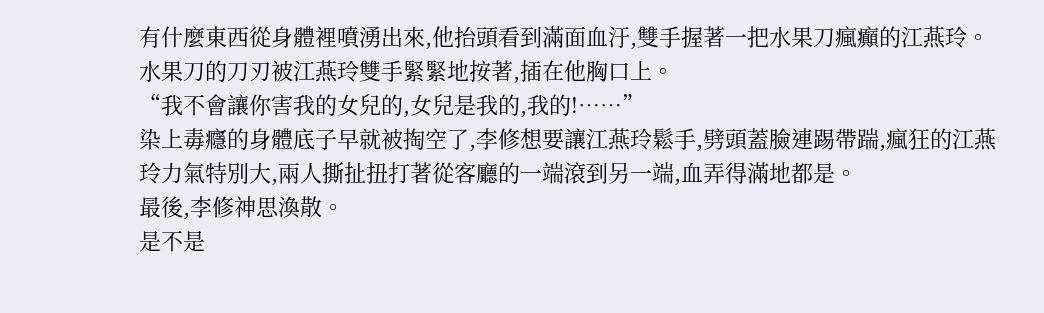有什麼東西從身體裡噴湧出來,他抬頭看到滿面血汙,雙手握著一把水果刀瘋癲的江燕玲。
水果刀的刀刃被江燕玲雙手緊緊地按著,插在他胸口上。
“我不會讓你害我的女兒的,女兒是我的,我的!……”
染上毒癮的身體底子早就被掏空了,李修想要讓江燕玲鬆手,劈頭蓋臉連踢帶踹,瘋狂的江燕玲力氣特別大,兩人撕扯扭打著從客廳的一端滾到另一端,血弄得滿地都是。
最後,李修神思渙散。
是不是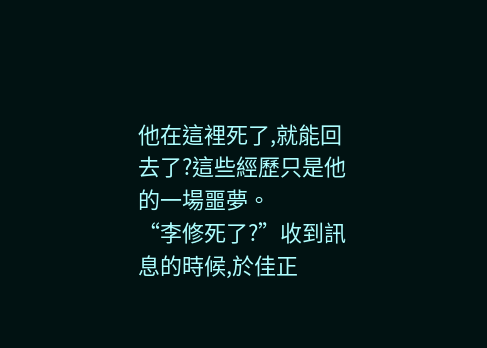他在這裡死了,就能回去了?這些經歷只是他的一場噩夢。
“李修死了?”收到訊息的時候,於佳正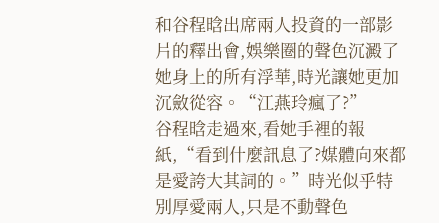和谷程晗出席兩人投資的一部影片的釋出會,娛樂圈的聲色沉澱了她身上的所有浮華,時光讓她更加沉斂從容。“江燕玲瘋了?”
谷程晗走過來,看她手裡的報紙,“看到什麼訊息了?媒體向來都是愛誇大其詞的。”時光似乎特別厚愛兩人,只是不動聲色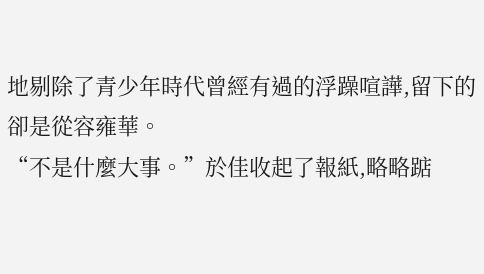地剔除了青少年時代曾經有過的浮躁喧譁,留下的卻是從容雍華。
“不是什麼大事。”於佳收起了報紙,略略踮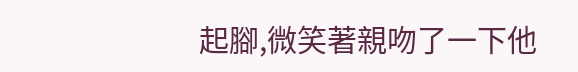起腳,微笑著親吻了一下他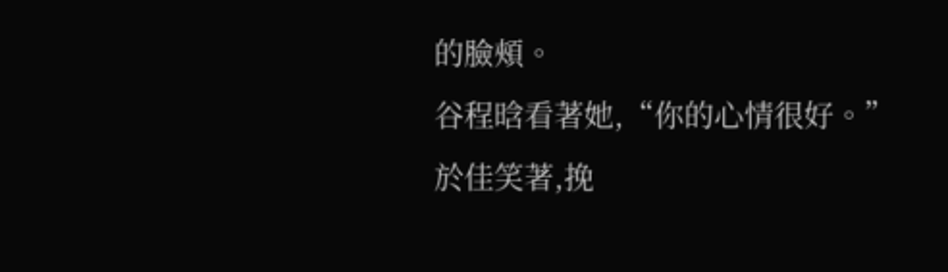的臉頰。
谷程晗看著她,“你的心情很好。”
於佳笑著,挽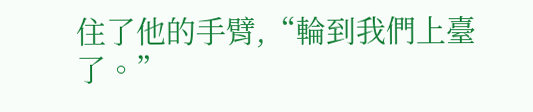住了他的手臂,“輪到我們上臺了。”